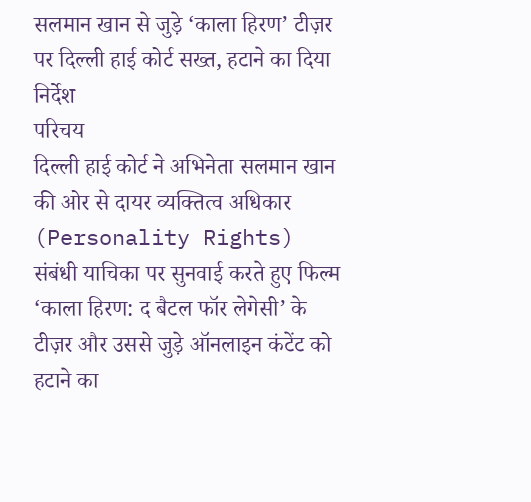सलमान खान से जुड़े ‘काला हिरण’ टीज़र पर दिल्ली हाई कोर्ट सख्त, हटाने का दिया निर्देश
परिचय
दिल्ली हाई कोर्ट ने अभिनेता सलमान खान की ओर से दायर व्यक्तित्व अधिकार (Personality Rights) संबंधी याचिका पर सुनवाई करते हुए फिल्म ‘काला हिरण: द बैटल फॉर लेगेसी’ के टीज़र और उससे जुड़े ऑनलाइन कंटेंट को हटाने का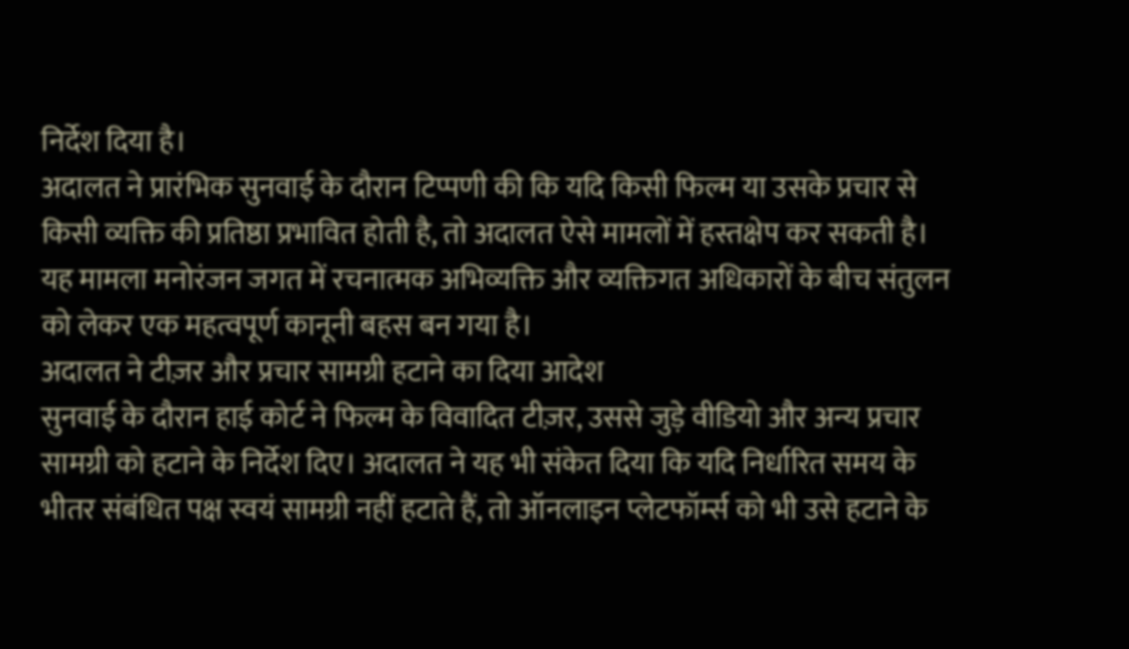निर्देश दिया है।
अदालत ने प्रारंभिक सुनवाई के दौरान टिप्पणी की कि यदि किसी फिल्म या उसके प्रचार से किसी व्यक्ति की प्रतिष्ठा प्रभावित होती है, तो अदालत ऐसे मामलों में हस्तक्षेप कर सकती है। यह मामला मनोरंजन जगत में रचनात्मक अभिव्यक्ति और व्यक्तिगत अधिकारों के बीच संतुलन को लेकर एक महत्वपूर्ण कानूनी बहस बन गया है।
अदालत ने टीज़र और प्रचार सामग्री हटाने का दिया आदेश
सुनवाई के दौरान हाई कोर्ट ने फिल्म के विवादित टीज़र, उससे जुड़े वीडियो और अन्य प्रचार सामग्री को हटाने के निर्देश दिए। अदालत ने यह भी संकेत दिया कि यदि निर्धारित समय के भीतर संबंधित पक्ष स्वयं सामग्री नहीं हटाते हैं, तो ऑनलाइन प्लेटफॉर्म्स को भी उसे हटाने के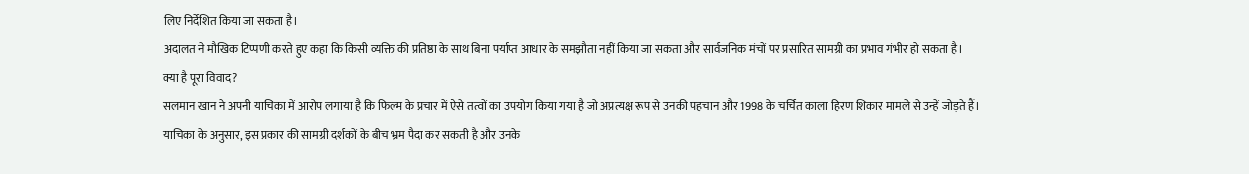लिए निर्देशित किया जा सकता है।
अदालत ने मौखिक टिप्पणी करते हुए कहा कि किसी व्यक्ति की प्रतिष्ठा के साथ बिना पर्याप्त आधार के समझौता नहीं किया जा सकता और सार्वजनिक मंचों पर प्रसारित सामग्री का प्रभाव गंभीर हो सकता है।
क्या है पूरा विवाद?
सलमान खान ने अपनी याचिका में आरोप लगाया है कि फिल्म के प्रचार में ऐसे तत्वों का उपयोग किया गया है जो अप्रत्यक्ष रूप से उनकी पहचान और 1998 के चर्चित काला हिरण शिकार मामले से उन्हें जोड़ते हैं।
याचिका के अनुसार, इस प्रकार की सामग्री दर्शकों के बीच भ्रम पैदा कर सकती है और उनके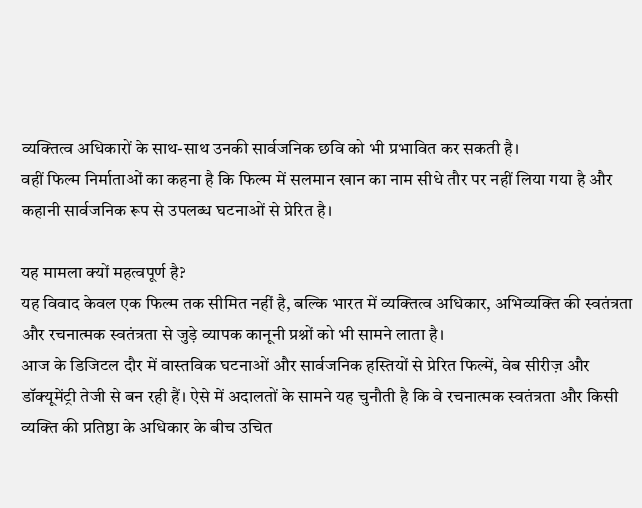व्यक्तित्व अधिकारों के साथ-साथ उनकी सार्वजनिक छवि को भी प्रभावित कर सकती है।
वहीं फिल्म निर्माताओं का कहना है कि फिल्म में सलमान खान का नाम सीधे तौर पर नहीं लिया गया है और कहानी सार्वजनिक रूप से उपलब्ध घटनाओं से प्रेरित है।

यह मामला क्यों महत्वपूर्ण है?
यह विवाद केवल एक फिल्म तक सीमित नहीं है, बल्कि भारत में व्यक्तित्व अधिकार, अभिव्यक्ति की स्वतंत्रता और रचनात्मक स्वतंत्रता से जुड़े व्यापक कानूनी प्रश्नों को भी सामने लाता है।
आज के डिजिटल दौर में वास्तविक घटनाओं और सार्वजनिक हस्तियों से प्रेरित फिल्में, वेब सीरीज़ और डॉक्यूमेंट्री तेजी से बन रही हैं। ऐसे में अदालतों के सामने यह चुनौती है कि वे रचनात्मक स्वतंत्रता और किसी व्यक्ति की प्रतिष्ठा के अधिकार के बीच उचित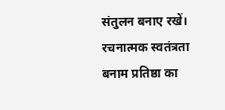संतुलन बनाए रखें।
रचनात्मक स्वतंत्रता बनाम प्रतिष्ठा का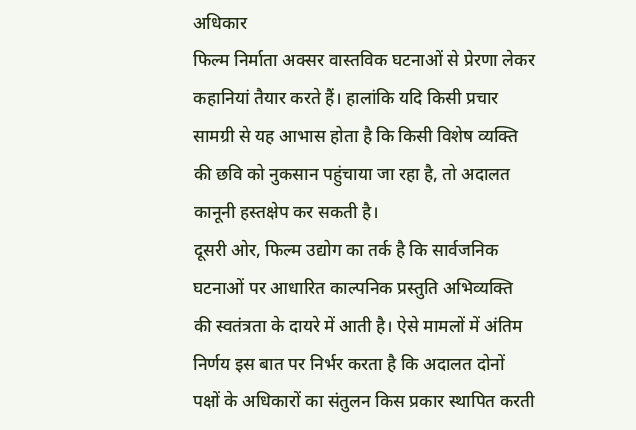अधिकार
फिल्म निर्माता अक्सर वास्तविक घटनाओं से प्रेरणा लेकर कहानियां तैयार करते हैं। हालांकि यदि किसी प्रचार सामग्री से यह आभास होता है कि किसी विशेष व्यक्ति की छवि को नुकसान पहुंचाया जा रहा है, तो अदालत कानूनी हस्तक्षेप कर सकती है।
दूसरी ओर, फिल्म उद्योग का तर्क है कि सार्वजनिक घटनाओं पर आधारित काल्पनिक प्रस्तुति अभिव्यक्ति की स्वतंत्रता के दायरे में आती है। ऐसे मामलों में अंतिम निर्णय इस बात पर निर्भर करता है कि अदालत दोनों पक्षों के अधिकारों का संतुलन किस प्रकार स्थापित करती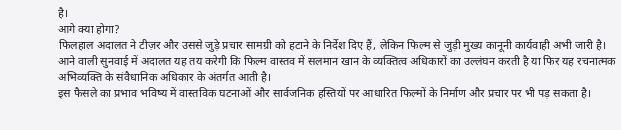है।
आगे क्या होगा?
फिलहाल अदालत ने टीज़र और उससे जुड़े प्रचार सामग्री को हटाने के निर्देश दिए हैं, लेकिन फिल्म से जुड़ी मुख्य कानूनी कार्यवाही अभी जारी है।
आने वाली सुनवाई में अदालत यह तय करेगी कि फिल्म वास्तव में सलमान खान के व्यक्तित्व अधिकारों का उल्लंघन करती है या फिर यह रचनात्मक अभिव्यक्ति के संवैधानिक अधिकार के अंतर्गत आती है।
इस फैसले का प्रभाव भविष्य में वास्तविक घटनाओं और सार्वजनिक हस्तियों पर आधारित फिल्मों के निर्माण और प्रचार पर भी पड़ सकता है।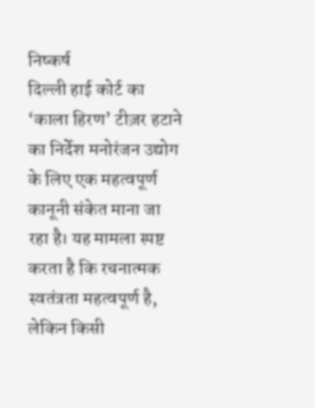निष्कर्ष
दिल्ली हाई कोर्ट का ‘काला हिरण’ टीज़र हटाने का निर्देश मनोरंजन उद्योग के लिए एक महत्वपूर्ण कानूनी संकेत माना जा रहा है। यह मामला स्पष्ट करता है कि रचनात्मक स्वतंत्रता महत्वपूर्ण है, लेकिन किसी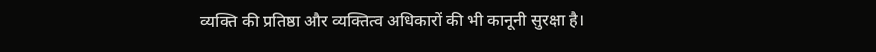व्यक्ति की प्रतिष्ठा और व्यक्तित्व अधिकारों की भी कानूनी सुरक्षा है।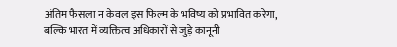अंतिम फैसला न केवल इस फिल्म के भविष्य को प्रभावित करेगा, बल्कि भारत में व्यक्तित्व अधिकारों से जुड़े कानूनी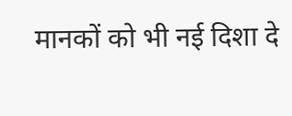मानकों को भी नई दिशा दे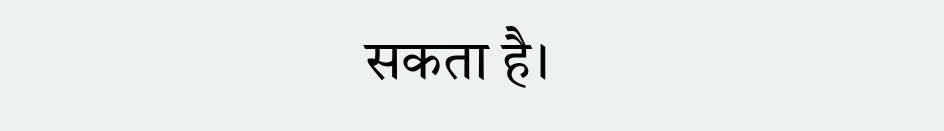सकता है।